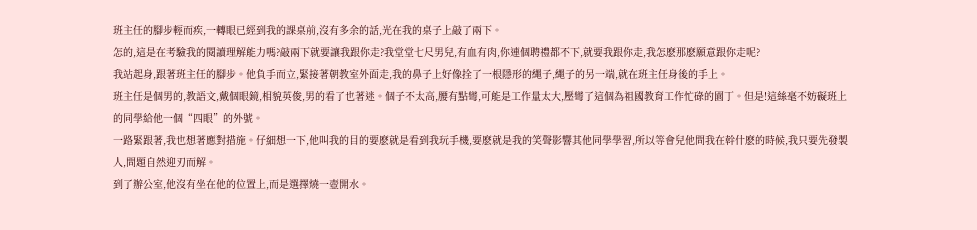班主任的腳步輕而疾,一轉眼已經到我的課桌前,沒有多余的話,光在我的桌子上敲了兩下。
怎的,這是在考驗我的閱讀理解能力嗎?敲兩下就要讓我跟你走?我堂堂七尺男兒,有血有肉,你連個聘禮都不下,就要我跟你走,我怎麽那麽願意跟你走呢?
我站起身,跟著班主任的腳步。他負手而立,緊接著朝教室外面走,我的鼻子上好像拴了一根隱形的繩子,繩子的另一端,就在班主任身後的手上。
班主任是個男的,教語文,戴個眼鏡,相貌英俊,男的看了也著迷。個子不太高,腰有點彎,可能是工作量太大,壓彎了這個為祖國教育工作忙碌的園丁。但是!這絲毫不妨礙班上的同學給他一個“四眼”的外號。
一路緊跟著,我也想著應對措施。仔細想一下,他叫我的目的要麽就是看到我玩手機,要麽就是我的笑聲影響其他同學學習,所以等會兒他問我在幹什麽的時候,我只要先發製人,問題自然迎刃而解。
到了辦公室,他沒有坐在他的位置上,而是選擇燒一壺開水。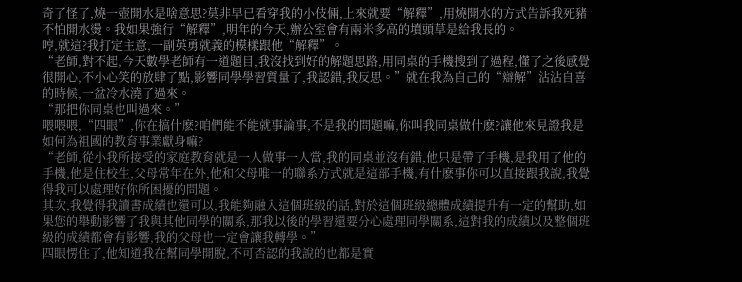奇了怪了,燒一壺開水是啥意思?莫非早已看穿我的小伎倆,上來就要“解釋”,用燒開水的方式告訴我死豬不怕開水燙。我如果強行“解釋”,明年的今天,辦公室會有兩米多高的墳頭草是給我長的。
哼,就這?我打定主意,一副英勇就義的模樣跟他“解釋”。
“老師,對不起,今天數學老師有一道題目,我沒找到好的解題思路,用同桌的手機搜到了過程,懂了之後感覺很開心,不小心笑的放肆了點,影響同學學習質量了,我認錯,我反思。”就在我為自己的“辯解”沾沾自喜的時候,一盆冷水澆了過來。
“那把你同桌也叫過來。”
喂喂喂,“四眼”,你在搞什麽?咱們能不能就事論事,不是我的問題嘛,你叫我同桌做什麽?讓他來見證我是如何為祖國的教育事業獻身嘛?
“老師,從小我所接受的家庭教育就是一人做事一人當,我的同桌並沒有錯,他只是帶了手機,是我用了他的手機,他是住校生,父母常年在外,他和父母唯一的聯系方式就是這部手機,有什麽事你可以直接跟我說,我覺得我可以處理好你所困擾的問題。
其次,我覺得我讀書成績也還可以,我能夠融入這個班級的話,對於這個班級總體成績提升有一定的幫助,如果您的舉動影響了我與其他同學的關系,那我以後的學習還要分心處理同學關系,這對我的成績以及整個班級的成績都會有影響,我的父母也一定會讓我轉學。”
四眼愣住了,他知道我在幫同學開脫,不可否認的我說的也都是實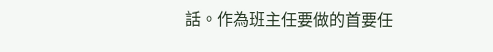話。作為班主任要做的首要任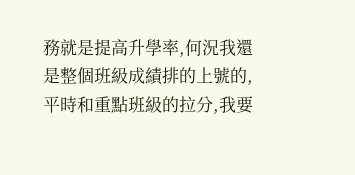務就是提高升學率,何況我還是整個班級成績排的上號的,平時和重點班級的拉分,我要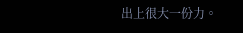出上很大一份力。